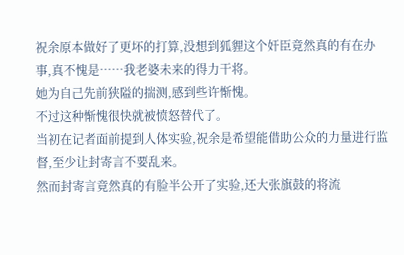祝余原本做好了更坏的打算,没想到狐貍这个奸臣竟然真的有在办事,真不愧是……我老婆未来的得力干将。
她为自己先前狭隘的揣测,感到些许惭愧。
不过这种惭愧很快就被愤怒替代了。
当初在记者面前提到人体实验,祝余是希望能借助公众的力量进行监督,至少让封寄言不要乱来。
然而封寄言竟然真的有脸半公开了实验,还大张旗鼓的将流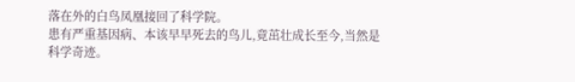落在外的白鸟凤凰接回了科学院。
患有严重基因病、本该早早死去的鸟儿,竟茁壮成长至今,当然是科学奇迹。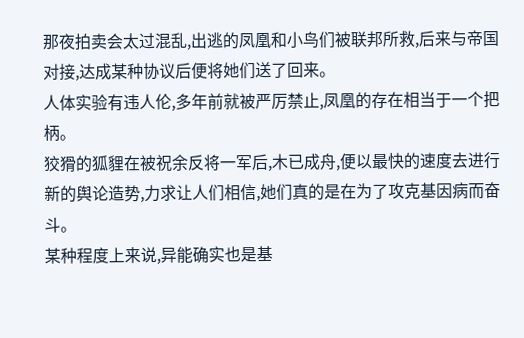那夜拍卖会太过混乱,出逃的凤凰和小鸟们被联邦所救,后来与帝国对接,达成某种协议后便将她们送了回来。
人体实验有违人伦,多年前就被严厉禁止,凤凰的存在相当于一个把柄。
狡猾的狐貍在被祝余反将一军后,木已成舟,便以最快的速度去进行新的舆论造势,力求让人们相信,她们真的是在为了攻克基因病而奋斗。
某种程度上来说,异能确实也是基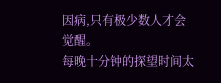因病,只有极少数人才会觉醒。
每晚十分钟的探望时间太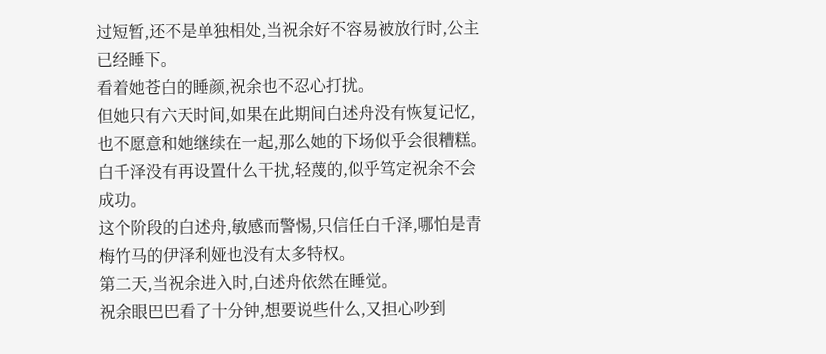过短暂,还不是单独相处,当祝余好不容易被放行时,公主已经睡下。
看着她苍白的睡颜,祝余也不忍心打扰。
但她只有六天时间,如果在此期间白述舟没有恢复记忆,也不愿意和她继续在一起,那么她的下场似乎会很糟糕。
白千泽没有再设置什么干扰,轻蔑的,似乎笃定祝余不会成功。
这个阶段的白述舟,敏感而警惕,只信任白千泽,哪怕是青梅竹马的伊泽利娅也没有太多特权。
第二天,当祝余进入时,白述舟依然在睡觉。
祝余眼巴巴看了十分钟,想要说些什么,又担心吵到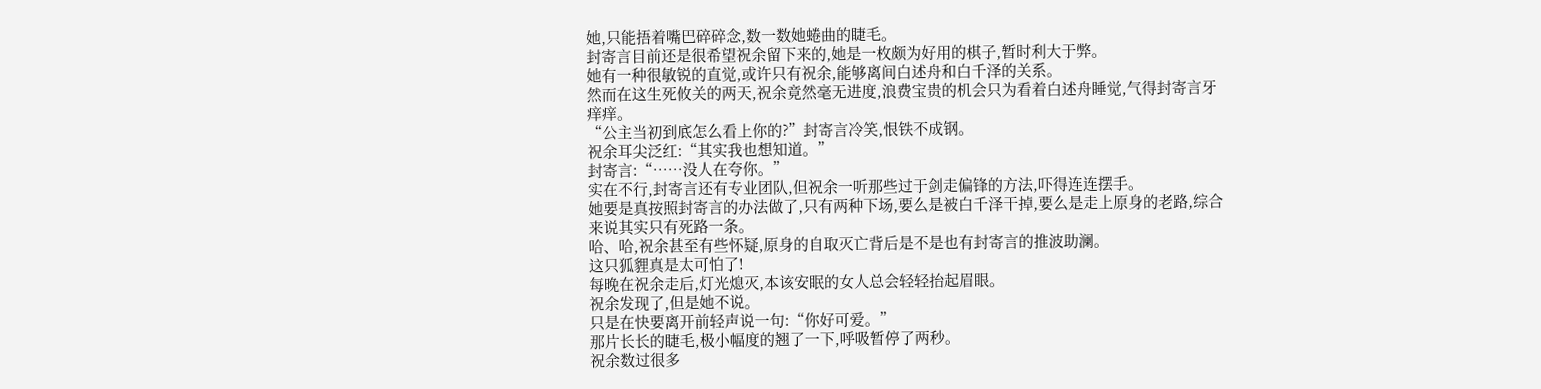她,只能捂着嘴巴碎碎念,数一数她蜷曲的睫毛。
封寄言目前还是很希望祝余留下来的,她是一枚颇为好用的棋子,暂时利大于弊。
她有一种很敏锐的直觉,或许只有祝余,能够离间白述舟和白千泽的关系。
然而在这生死攸关的两天,祝余竟然毫无进度,浪费宝贵的机会只为看着白述舟睡觉,气得封寄言牙痒痒。
“公主当初到底怎么看上你的?”封寄言冷笑,恨铁不成钢。
祝余耳尖泛红:“其实我也想知道。”
封寄言:“……没人在夸你。”
实在不行,封寄言还有专业团队,但祝余一听那些过于剑走偏锋的方法,吓得连连摆手。
她要是真按照封寄言的办法做了,只有两种下场,要么是被白千泽干掉,要么是走上原身的老路,综合来说其实只有死路一条。
哈、哈,祝余甚至有些怀疑,原身的自取灭亡背后是不是也有封寄言的推波助澜。
这只狐貍真是太可怕了!
每晚在祝余走后,灯光熄灭,本该安眠的女人总会轻轻抬起眉眼。
祝余发现了,但是她不说。
只是在快要离开前轻声说一句:“你好可爱。”
那片长长的睫毛,极小幅度的翘了一下,呼吸暂停了两秒。
祝余数过很多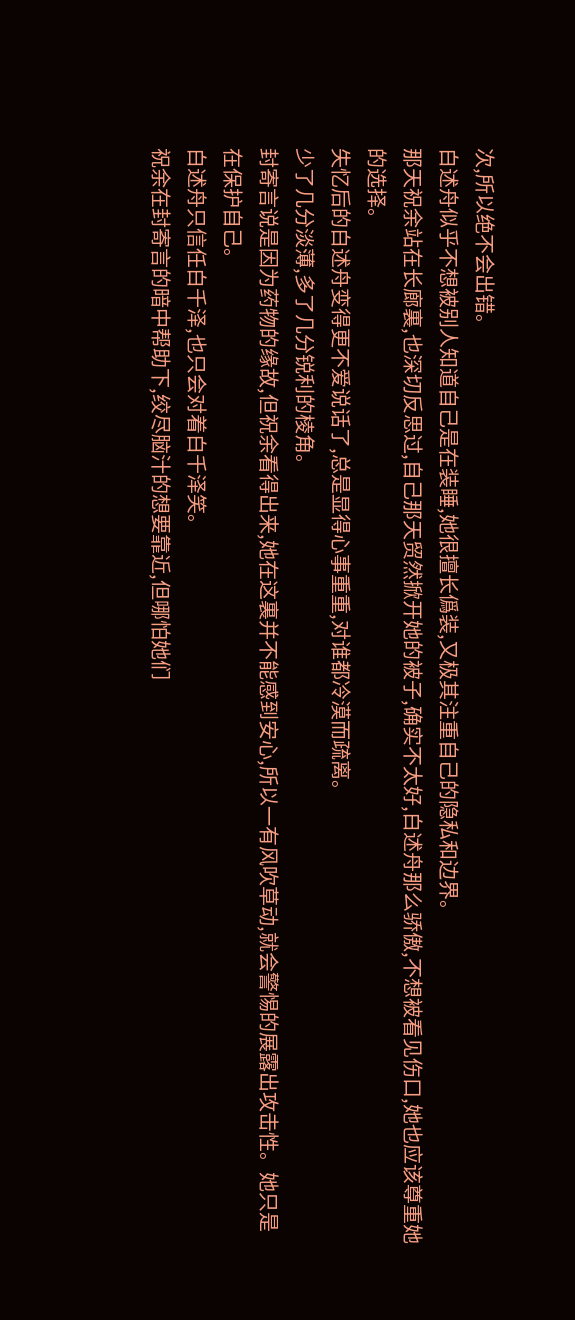次,所以绝不会出错。
白述舟似乎不想被别人知道自己是在装睡,她很擅长僞装,又极其注重自己的隐私和边界。
那天祝余站在长廊裏,也深切反思过,自己那天贸然掀开她的被子,确实不太好,白述舟那么骄傲,不想被看见伤口,她也应该尊重她的选择。
失忆后的白述舟变得更不爱说话了,总是显得心事重重,对谁都冷漠而疏离。
少了几分淡薄,多了几分锐利的棱角。
封寄言说是因为药物的缘故,但祝余看得出来,她在这裏并不能感到安心,所以一有风吹草动,就会警惕的展露出攻击性。她只是在保护自己。
白述舟只信任白千泽,也只会对着白千泽笑。
祝余在封寄言的暗中帮助下,绞尽脑汁的想要靠近,但哪怕她们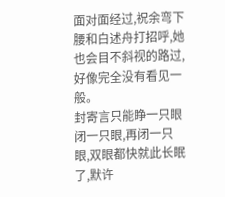面对面经过,祝余弯下腰和白述舟打招呼,她也会目不斜视的路过,好像完全没有看见一般。
封寄言只能睁一只眼闭一只眼,再闭一只眼,双眼都快就此长眠了,默许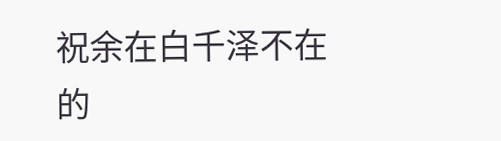祝余在白千泽不在的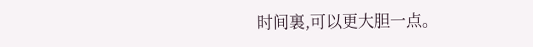时间裏,可以更大胆一点。